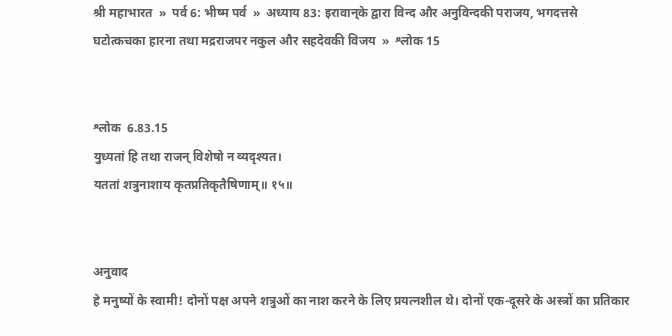श्री महाभारत  »  पर्व 6: भीष्म पर्व  »  अध्याय 83: इरावान‍्के द्वारा विन्द और अनुविन्दकी पराजय, भगदत्तसे घटोत्कचका हारना तथा मद्रराजपर नकुल और सहदेवकी विजय  »  श्लोक 15


श्लोक  6.83.15
युध्यतां हि तथा राजन् विशेषो न व्यदृश्यत।
यततां शत्रुनाशाय कृतप्रतिकृतैषिणाम्॥ १५॥


अनुवाद
हे मनुष्यों के स्वामी! दोनों पक्ष अपने शत्रुओं का नाश करने के लिए प्रयत्नशील थे। दोनों एक-दूसरे के अस्त्रों का प्रतिकार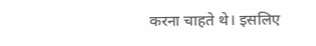करना चाहते थे। इसलिए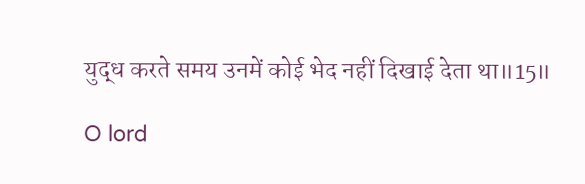युद्ध करते समय उनमें कोई भेद नहीं दिखाई देता था॥15॥

O lord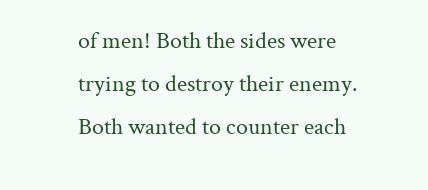of men! Both the sides were trying to destroy their enemy. Both wanted to counter each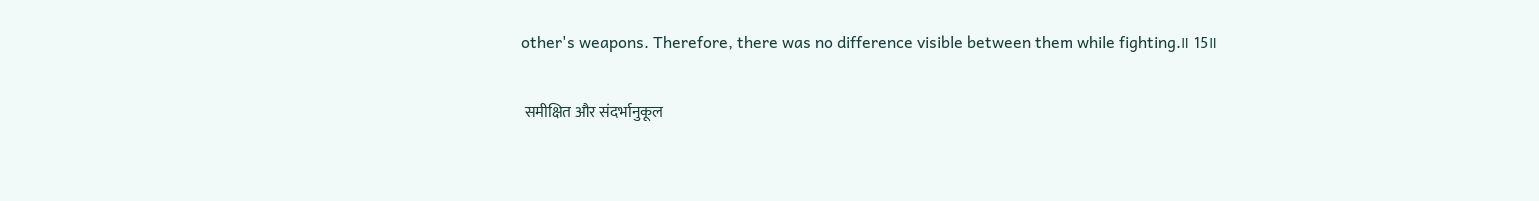other's weapons. Therefore, there was no difference visible between them while fighting.॥ 15॥

 समीक्षित और संदर्भानुकूल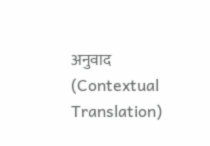अनुवाद (Contextual Translation)